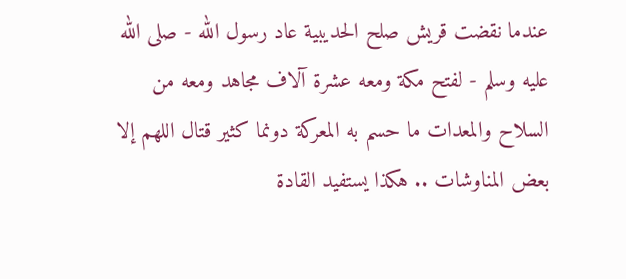عندما نقضت قريش صلح الحديبية عاد رسول الله - صلى الله عليه وسلم - لفتح مكة ومعه عشرة آلاف مجاهد ومعه من السلاح والمعدات ما حسم به المعركة دونما كثير قتال اللهم إلا بعض المناوشات .. هكذا يستفيد القادة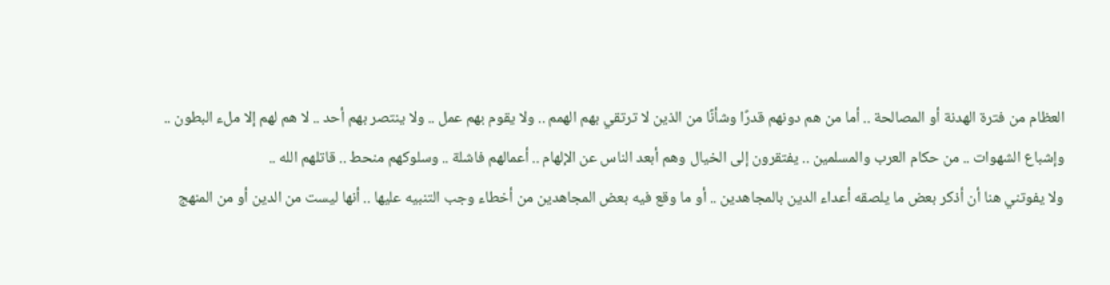العظام من فترة الهدنة أو المصالحة .. أما من هم دونهم قدرًا وشأنًا من الذين لا ترتقي بهم الهمم .. ولا يقوم بهم عمل .. ولا ينتصر بهم أحد .. لا هم لهم إلا ملء البطون .. وإشباع الشهوات .. من حكام العرب والمسلمين .. يفتقرون إلى الخيال وهم أبعد الناس عن الإلهام .. أعمالهم فاشلة .. وسلوكهم منحط .. قاتلهم الله ..
ولا يفوتني هنا أن أذكر بعض ما يلصقه أعداء الدين بالمجاهدين .. أو ما وقع فيه بعض المجاهدين من أخطاء وجب التنبيه عليها .. أنها ليست من الدين أو من المنهج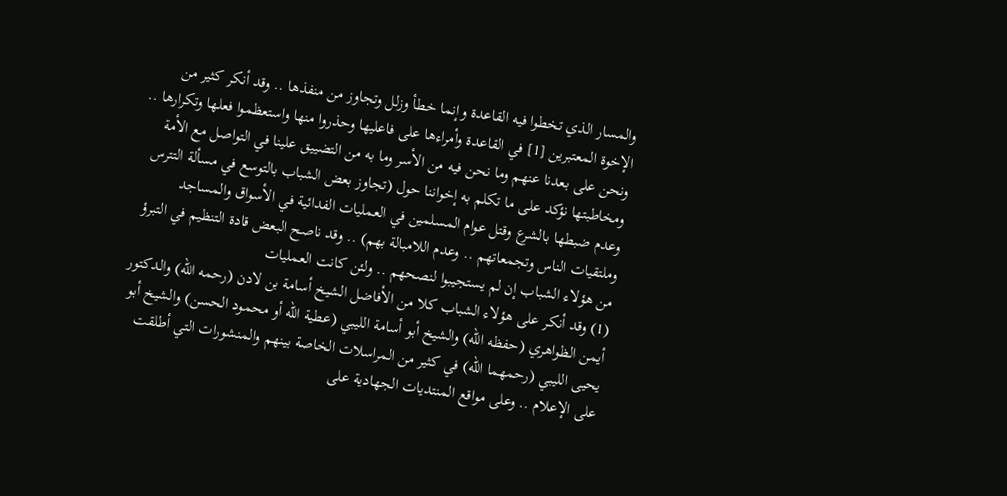والمسار الذي تخطوا فيه القاعدة وإنما خطأ وزلل وتجاوز من منفذها .. وقد أنكر كثير من الإخوة المعتبرين [1] في القاعدة وأمراءها على فاعليها وحذروا منها واستعظموا فعلها وتكرارها .. ونحن على بعدنا عنهم وما نحن فيه من الأسر وما به من التضييق علينا في التواصل مع الأمة ومخاطبتها نؤكد على ما تكلم به إخواننا حول (تجاوز بعض الشباب بالتوسع في مسألة التترس وعدم ضبطها بالشرع وقتل عوام المسلمين في العمليات الفدائية في الأسواق والمساجد وملتقيات الناس وتجمعاتهم .. وعدم اللامبالة بهم) .. وقد ناصح البعض قادة التنظيم في التبرؤ من هؤلاء الشباب إن لم يستجيبوا لنصحهم .. ولئن كانت العمليات
(1) وقد أنكر على هؤلاء الشباب كلا من الأفاضل الشيخ أسامة بن لادن (رحمه الله) والدكتور أيمن الظواهري (حفظه الله) والشيخ أبو أسامة الليبي (عطية الله أو محمود الحسن) والشيخ أبو يحيى الليبي (رحمهما الله) في كثير من المراسلات الخاصة بينهم والمنشورات التي أطلقت على الإعلام .. وعلى مواقع المنتديات الجهادية على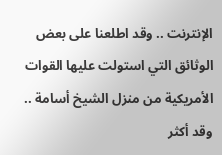الإنترنت .. وقد اطلعنا على بعض الوثائق التي استولت عليها القوات الأمريكية من منزل الشيخ أسامة .. وقد أكثر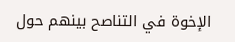الإخوة في التناصح بينهم حول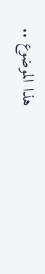هذا الموضوع ..